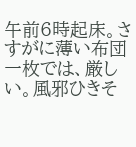午前6時起床。さすがに薄い布団一枚では、厳しい。風邪ひきそ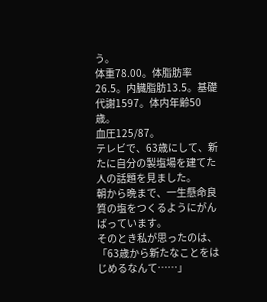う。
体重78.00。体脂肪率26.5。内臓脂肪13.5。基礎代謝1597。体内年齢50歳。
血圧125/87。
テレビで、63歳にして、新たに自分の製塩場を建てた人の話題を見ました。
朝から晩まで、一生懸命良質の塩をつくるようにがんばっています。
そのとき私が思ったのは、「63歳から新たなことをはじめるなんて……」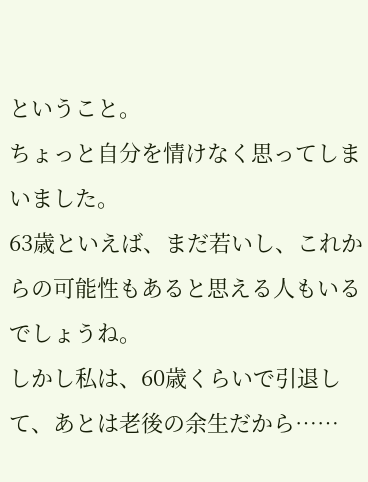ということ。
ちょっと自分を情けなく思ってしまいました。
63歳といえば、まだ若いし、これからの可能性もあると思える人もいるでしょうね。
しかし私は、60歳くらいで引退して、あとは老後の余生だから……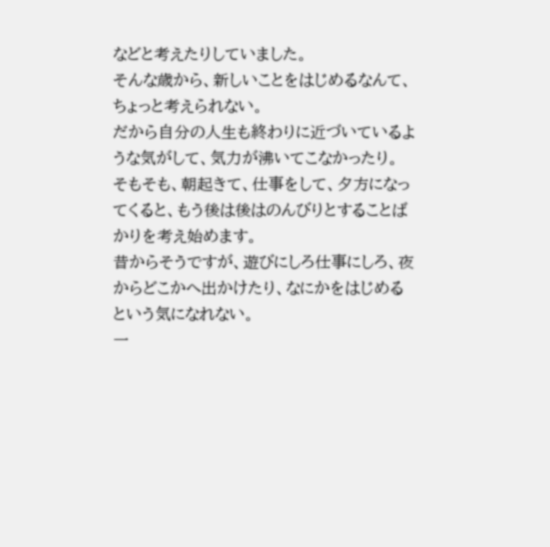などと考えたりしていました。
そんな歳から、新しいことをはじめるなんて、ちょっと考えられない。
だから自分の人生も終わりに近づいているような気がして、気力が沸いてこなかったり。
そもそも、朝起きて、仕事をして、夕方になってくると、もう後は後はのんびりとすることばかりを考え始めます。
昔からそうですが、遊びにしろ仕事にしろ、夜からどこかへ出かけたり、なにかをはじめるという気になれない。
一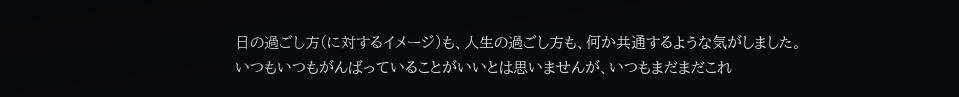日の過ごし方(に対するイメージ)も、人生の過ごし方も、何か共通するような気がしました。
いつもいつもがんばっていることがいいとは思いませんが、いつもまだまだこれ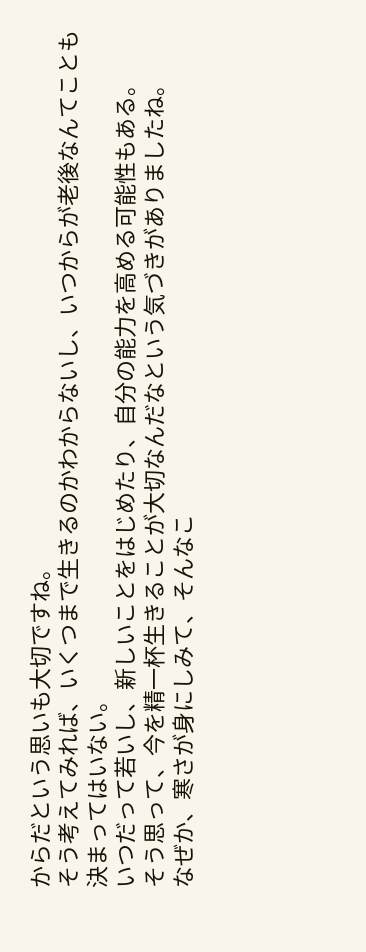からだという思いも大切ですね。
そう考えてみれば、いくつまで生きるのかわからないし、いつからが老後なんてことも決まってはいない。
いつだって若いし、新しいことをはじめたり、自分の能力を高める可能性もある。
そう思って、今を精一杯生きることが大切なんだなという気づきがありましたね。
なぜか、寒さが身にしみて、そんなこ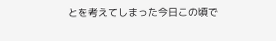とを考えてしまった今日この頃で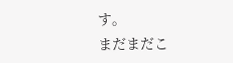す。
まだまだこ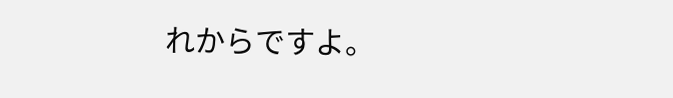れからですよ。